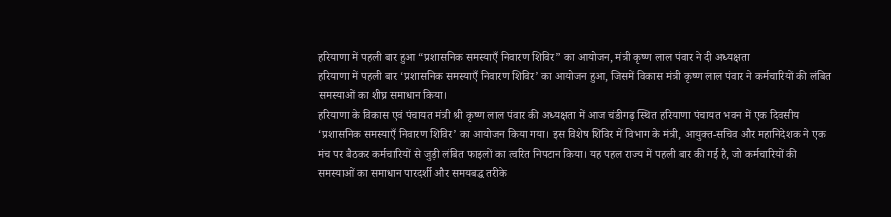हरियाणा में पहली बार हुआ “प्रशासनिक समस्याएँ निवारण शिविर” का आयोजन, मंत्री कृष्ण लाल पंवार ने दी अध्यक्षता
हरियाणा में पहली बार ‘प्रशासनिक समस्याएँ निवारण शिविर’ का आयोजन हुआ, जिसमें विकास मंत्री कृष्ण लाल पंवार ने कर्मचारियों की लंबित समस्याओं का शीघ्र समाधान किया।
हरियाणा के विकास एवं पंचायत मंत्री श्री कृष्ण लाल पंवार की अध्यक्षता में आज चंडीगढ़ स्थित हरियाणा पंचायत भवन में एक दिवसीय ‘प्रशासनिक समस्याएँ निवारण शिविर’ का आयोजन किया गया। इस विशेष शिविर में विभाग के मंत्री, आयुक्त-सचिव और महानिदेशक ने एक मंच पर बैठकर कर्मचारियों से जुड़ी लंबित फाइलों का त्वरित निपटान किया। यह पहल राज्य में पहली बार की गई है, जो कर्मचारियों की समस्याओं का समाधान पारदर्शी और समयबद्ध तरीके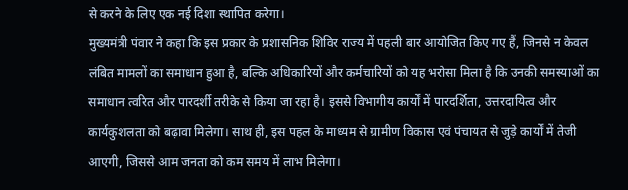से करने के लिए एक नई दिशा स्थापित करेगा।
मुख्यमंत्री पंवार ने कहा कि इस प्रकार के प्रशासनिक शिविर राज्य में पहली बार आयोजित किए गए हैं, जिनसे न केवल लंबित मामलों का समाधान हुआ है, बल्कि अधिकारियों और कर्मचारियों को यह भरोसा मिला है कि उनकी समस्याओं का समाधान त्वरित और पारदर्शी तरीके से किया जा रहा है। इससे विभागीय कार्यों में पारदर्शिता, उत्तरदायित्व और कार्यकुशलता को बढ़ावा मिलेगा। साथ ही, इस पहल के माध्यम से ग्रामीण विकास एवं पंचायत से जुड़े कार्यों में तेजी आएगी, जिससे आम जनता को कम समय में लाभ मिलेगा।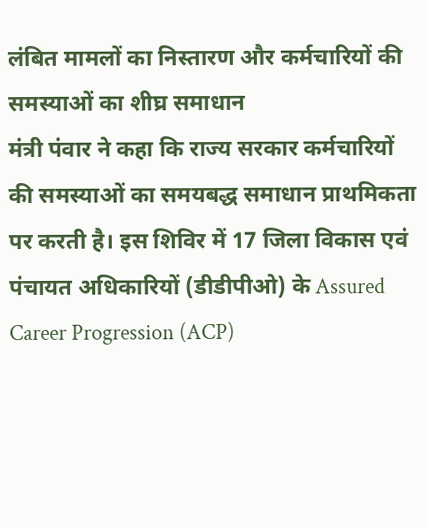लंबित मामलों का निस्तारण और कर्मचारियों की समस्याओं का शीघ्र समाधान
मंत्री पंवार ने कहा कि राज्य सरकार कर्मचारियों की समस्याओं का समयबद्ध समाधान प्राथमिकता पर करती है। इस शिविर में 17 जिला विकास एवं पंचायत अधिकारियों (डीडीपीओ) के Assured Career Progression (ACP)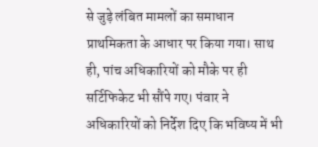से जुड़े लंबित मामलों का समाधान प्राथमिकता के आधार पर किया गया। साथ ही, पांच अधिकारियों को मौके पर ही सर्टिफिकेट भी सौंपे गए। पंवार ने अधिकारियों को निर्देश दिए कि भविष्य में भी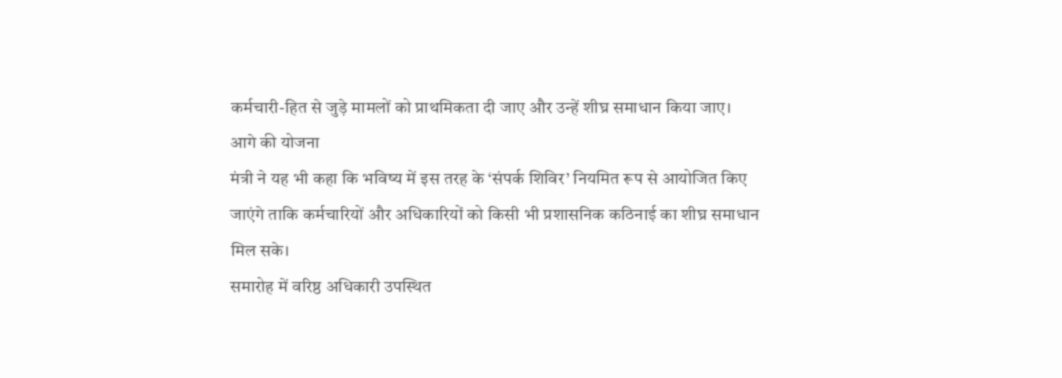कर्मचारी-हित से जुड़े मामलों को प्राथमिकता दी जाए और उन्हें शीघ्र समाधान किया जाए।
आगे की योजना
मंत्री ने यह भी कहा कि भविष्य में इस तरह के ‘संपर्क शिविर’ नियमित रूप से आयोजित किए जाएंगे ताकि कर्मचारियों और अधिकारियों को किसी भी प्रशासनिक कठिनाई का शीघ्र समाधान मिल सके।
समारोह में वरिष्ठ अधिकारी उपस्थित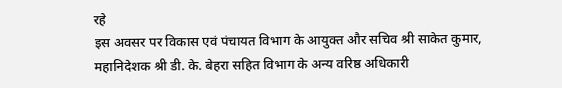रहे
इस अवसर पर विकास एवं पंचायत विभाग के आयुक्त और सचिव श्री साकेत कुमार, महानिदेशक श्री डी. के. बेहरा सहित विभाग के अन्य वरिष्ठ अधिकारी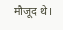मौजूद थे।